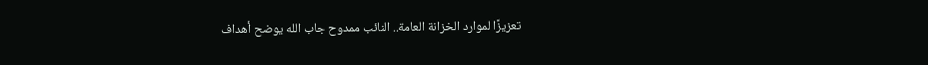تعزيزًا لموارد الخزانة العامة.. النائب ممدوح جاب الله يوضح أهداف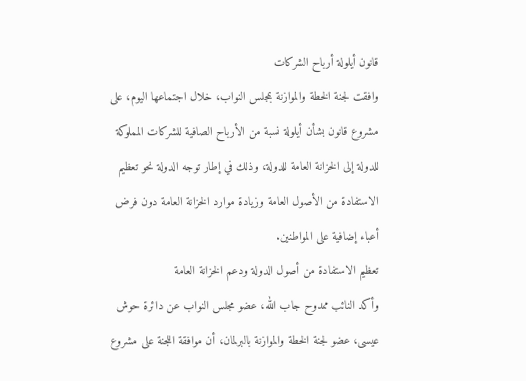قانون أيلولة أرباح الشركات
وافقت لجنة الخطة والموازنة بمجلس النواب، خلال اجتماعها اليوم، على مشروع قانون بشأن أيلولة نسبة من الأرباح الصافية للشركات المملوكة للدولة إلى الخزانة العامة للدولة، وذلك في إطار توجه الدولة نحو تعظيم الاستفادة من الأصول العامة وزيادة موارد الخزانة العامة دون فرض أعباء إضافية على المواطنين.
تعظيم الاستفادة من أصول الدولة ودعم الخزانة العامة
وأكد النائب ممدوح جاب الله، عضو مجلس النواب عن دائرة حوش عيسى، عضو لجنة الخطة والموازنة بالبرلمان، أن موافقة اللجنة على مشروع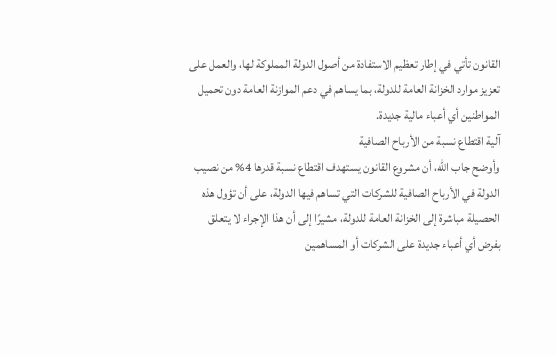القانون تأتي في إطار تعظيم الاستفادة من أصول الدولة المملوكة لها، والعمل على تعزيز موارد الخزانة العامة للدولة، بما يساهم في دعم الموازنة العامة دون تحميل المواطنين أي أعباء مالية جديدة.
آلية اقتطاع نسبة من الأرباح الصافية
وأوضح جاب الله، أن مشروع القانون يستهدف اقتطاع نسبة قدرها 4% من نصيب الدولة في الأرباح الصافية للشركات التي تساهم فيها الدولة، على أن تؤول هذه الحصيلة مباشرة إلى الخزانة العامة للدولة، مشيرًا إلى أن هذا الإجراء لا يتعلق بفرض أي أعباء جديدة على الشركات أو المساهمين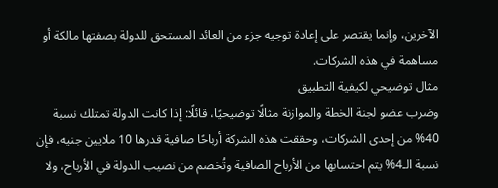الآخرين، وإنما يقتصر على إعادة توجيه جزء من العائد المستحق للدولة بصفتها مالكة أو مساهمة في هذه الشركات.
مثال توضيحي لكيفية التطبيق
وضرب عضو لجنة الخطة والموازنة مثالًا توضيحيًا، قائلًا: إذا كانت الدولة تمتلك نسبة 40% من إحدى الشركات، وحققت هذه الشركة أرباحًا صافية قدرها 10 ملايين جنيه، فإن نسبة الـ4% يتم احتسابها من الأرباح الصافية وتُخصم من نصيب الدولة في الأرباح، ولا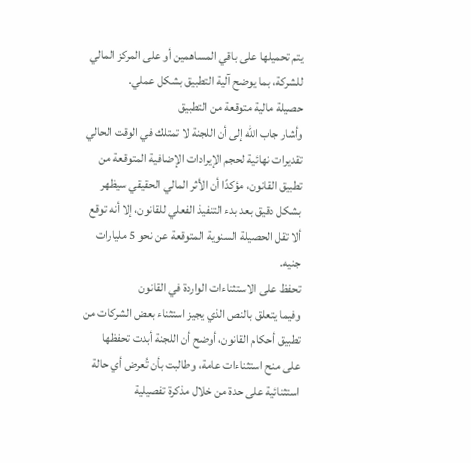يتم تحميلها على باقي المساهمين أو على المركز المالي للشركة، بما يوضح آلية التطبيق بشكل عملي.
حصيلة مالية متوقعة من التطبيق
وأشار جاب الله إلى أن اللجنة لا تمتلك في الوقت الحالي تقديرات نهائية لحجم الإيرادات الإضافية المتوقعة من تطبيق القانون، مؤكدًا أن الأثر المالي الحقيقي سيظهر بشكل دقيق بعد بدء التنفيذ الفعلي للقانون، إلا أنه توقع ألا تقل الحصيلة السنوية المتوقعة عن نحو 5 مليارات جنيه.
تحفظ على الاستثناءات الواردة في القانون
وفيما يتعلق بالنص الذي يجيز استثناء بعض الشركات من تطبيق أحكام القانون، أوضح أن اللجنة أبدت تحفظها على منح استثناءات عامة، وطالبت بأن تُعرض أي حالة استثنائية على حدة من خلال مذكرة تفصيلية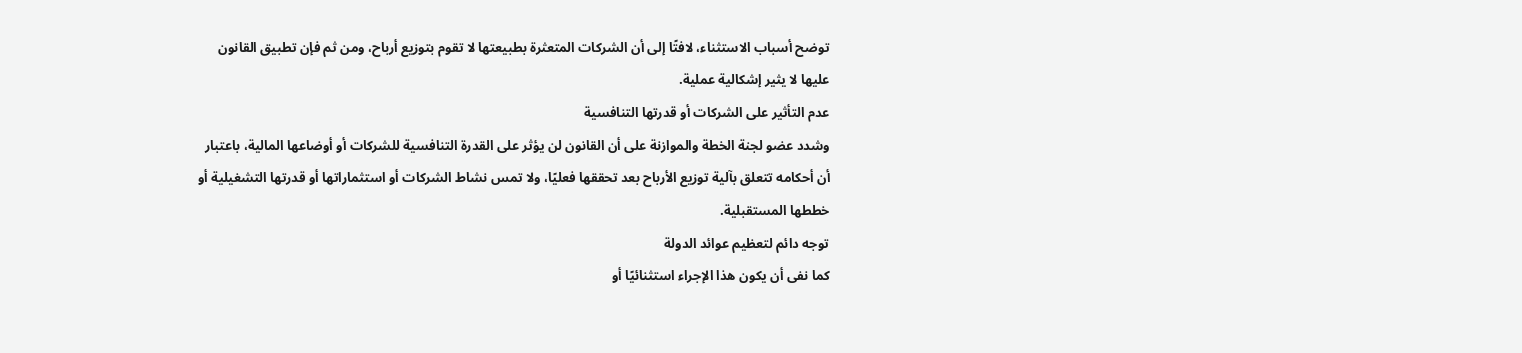توضح أسباب الاستثناء، لافتًا إلى أن الشركات المتعثرة بطبيعتها لا تقوم بتوزيع أرباح، ومن ثم فإن تطبيق القانون عليها لا يثير إشكالية عملية.
عدم التأثير على الشركات أو قدرتها التنافسية
وشدد عضو لجنة الخطة والموازنة على أن القانون لن يؤثر على القدرة التنافسية للشركات أو أوضاعها المالية، باعتبار أن أحكامه تتعلق بآلية توزيع الأرباح بعد تحققها فعليًا، ولا تمس نشاط الشركات أو استثماراتها أو قدرتها التشغيلية أو خططها المستقبلية.
توجه دائم لتعظيم عوائد الدولة
كما نفى أن يكون هذا الإجراء استثنائيًا أو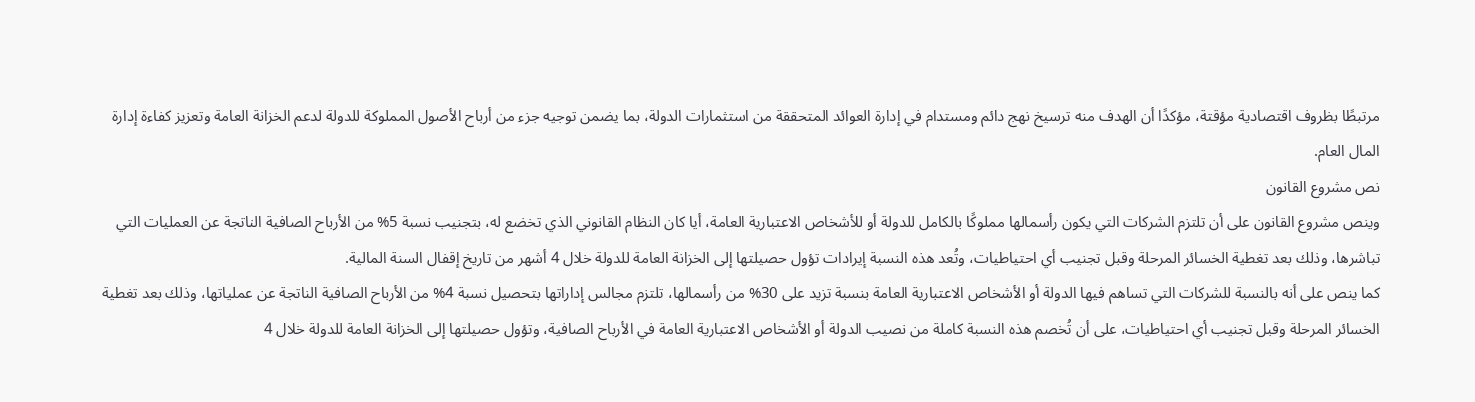مرتبطًا بظروف اقتصادية مؤقتة، مؤكدًا أن الهدف منه ترسيخ نهج دائم ومستدام في إدارة العوائد المتحققة من استثمارات الدولة، بما يضمن توجيه جزء من أرباح الأصول المملوكة للدولة لدعم الخزانة العامة وتعزيز كفاءة إدارة المال العام.
نص مشروع القانون
وينص مشروع القانون على أن تلتزم الشركات التي يكون رأسمالها مملوكًا بالكامل للدولة أو للأشخاص الاعتبارية العامة، أيا كان النظام القانوني الذي تخضع له، بتجنيب نسبة 5% من الأرباح الصافية الناتجة عن العمليات التي تباشرها، وذلك بعد تغطية الخسائر المرحلة وقبل تجنيب أي احتياطيات، وتُعد هذه النسبة إيرادات تؤول حصيلتها إلى الخزانة العامة للدولة خلال 4 أشهر من تاريخ إقفال السنة المالية.
كما ينص على أنه بالنسبة للشركات التي تساهم فيها الدولة أو الأشخاص الاعتبارية العامة بنسبة تزيد على 30% من رأسمالها، تلتزم مجالس إداراتها بتحصيل نسبة 4% من الأرباح الصافية الناتجة عن عملياتها، وذلك بعد تغطية الخسائر المرحلة وقبل تجنيب أي احتياطيات، على أن تُخصم هذه النسبة كاملة من نصيب الدولة أو الأشخاص الاعتبارية العامة في الأرباح الصافية، وتؤول حصيلتها إلى الخزانة العامة للدولة خلال 4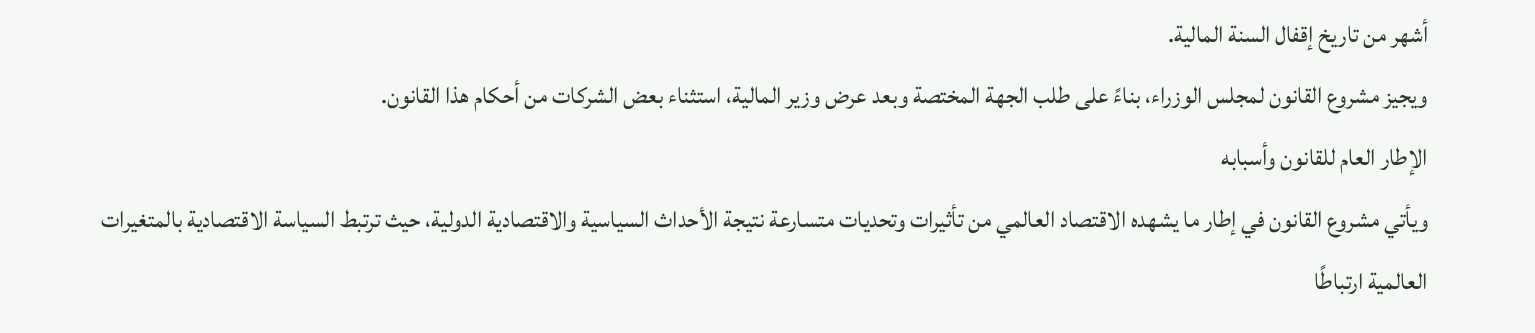أشهر من تاريخ إقفال السنة المالية.
ويجيز مشروع القانون لمجلس الوزراء، بناءً على طلب الجهة المختصة وبعد عرض وزير المالية، استثناء بعض الشركات من أحكام هذا القانون.
الإطار العام للقانون وأسبابه
ويأتي مشروع القانون في إطار ما يشهده الاقتصاد العالمي من تأثيرات وتحديات متسارعة نتيجة الأحداث السياسية والاقتصادية الدولية، حيث ترتبط السياسة الاقتصادية بالمتغيرات العالمية ارتباطًا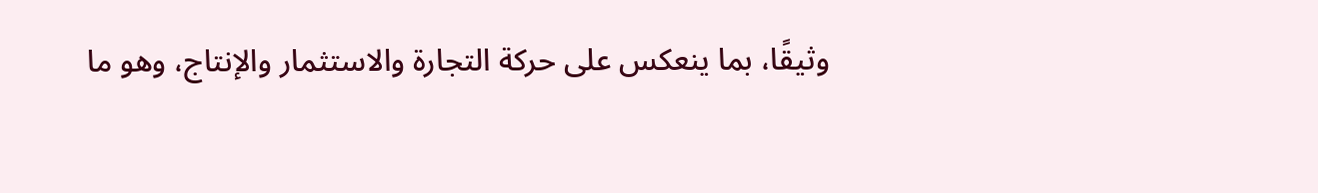وثيقًا، بما ينعكس على حركة التجارة والاستثمار والإنتاج، وهو ما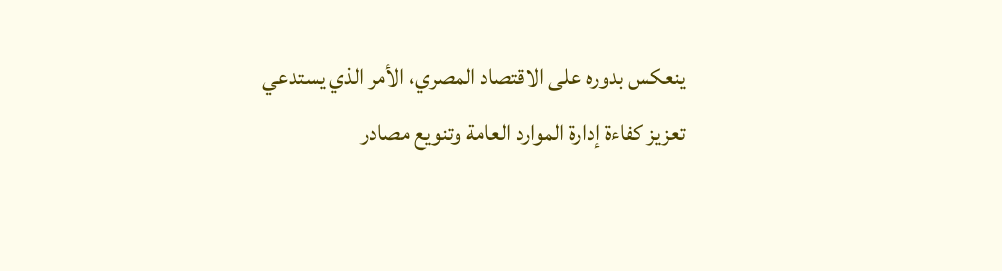ينعكس بدوره على الاقتصاد المصري، الأمر الذي يستدعي تعزيز كفاءة إدارة الموارد العامة وتنويع مصادر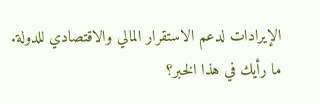الإيرادات لدعم الاستقرار المالي والاقتصادي للدولة.
ما رأيك في هذا الخبر؟